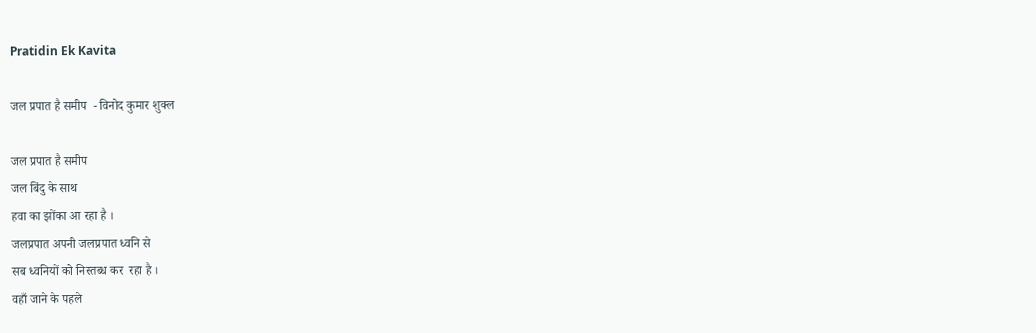Pratidin Ek Kavita

जल प्रपात है समीप  - विनोद कुमार शुक्ल

जल प्रपात है समीप
जल बिंदु के साथ
हवा का झोंका आ रहा है ।
जलप्रपात अपनी जलप्रपात ध्वनि से
सब ध्वनियों को निस्तब्ध कर  रहा है ।
वहाँ जाने के पहले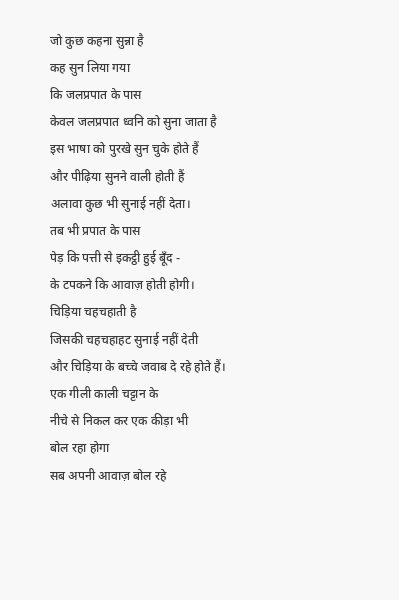जो कुछ कहना सुन्ना है
कह सुन लिया गया
कि जलप्रपात के पास
केवल जलप्रपात ध्वनि को सुना जाता है
इस भाषा को पुरखे सुन चुके होते हैं
और पीढ़िया सुनने वाली होती हैं
अलावा कुछ भी सुनाई नहीं देता।
तब भी प्रपात के पास
पेड़ कि पत्ती से इकट्ठी हुई बूँद -
के टपकने कि आवाज़ होती होगी।
चिड़िया चहचहाती है
जिसकी चहचहाहट सुनाई नहीं देती
और चिड़िया के बच्चे जवाब दे रहे होते हैं।
एक गीली काली चट्टान के
नीचे से निकल कर एक कीड़ा भी
बोल रहा होगा
सब अपनी आवाज़ बोल रहे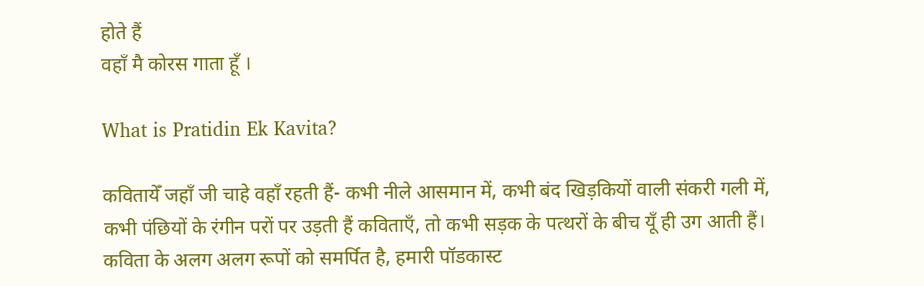होते हैं
वहाँ मै कोरस गाता हूँ ।

What is Pratidin Ek Kavita?

कवितायेँ जहाँ जी चाहे वहाँ रहती हैं- कभी नीले आसमान में, कभी बंद खिड़कियों वाली संकरी गली में, कभी पंछियों के रंगीन परों पर उड़ती हैं कविताएँ, तो कभी सड़क के पत्थरों के बीच यूँ ही उग आती हैं। कविता के अलग अलग रूपों को समर्पित है, हमारी पॉडकास्ट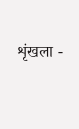शृंखला -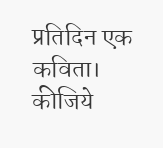प्रतिदिन एक कविता। कीजिये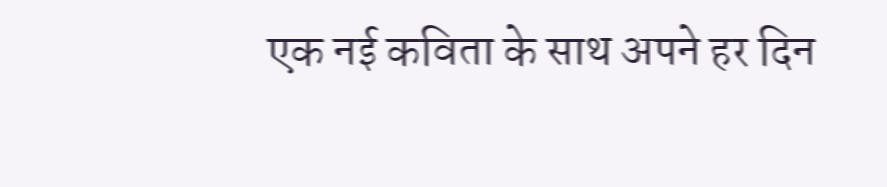एक नई कविता के साथ अपने हर दिन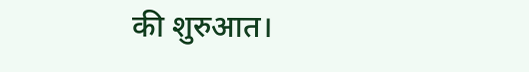की शुरुआत।